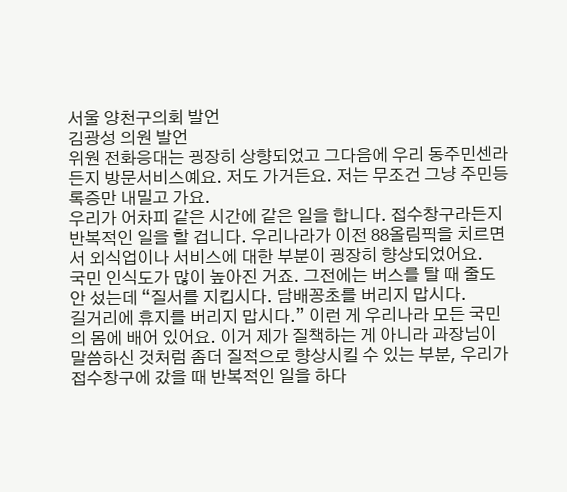서울 양천구의회 발언
김광성 의원 발언
위원 전화응대는 굉장히 상향되었고 그다음에 우리 동주민센라든지 방문서비스예요. 저도 가거든요. 저는 무조건 그냥 주민등록증만 내밀고 가요.
우리가 어차피 같은 시간에 같은 일을 합니다. 접수창구라든지 반복적인 일을 할 겁니다. 우리나라가 이전 88올림픽을 치르면서 외식업이나 서비스에 대한 부분이 굉장히 향상되었어요.
국민 인식도가 많이 높아진 거죠. 그전에는 버스를 탈 때 줄도 안 섰는데 “질서를 지킵시다. 담배꽁초를 버리지 맙시다.
길거리에 휴지를 버리지 맙시다.” 이런 게 우리나라 모든 국민의 몸에 배어 있어요. 이거 제가 질책하는 게 아니라 과장님이 말씀하신 것처럼 좀더 질적으로 향상시킬 수 있는 부분, 우리가 접수창구에 갔을 때 반복적인 일을 하다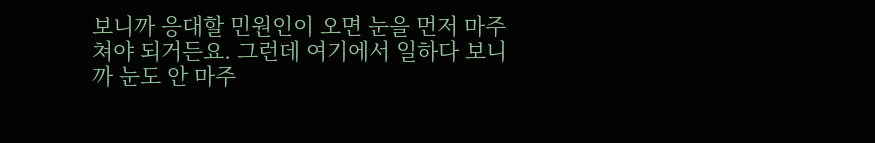보니까 응대할 민원인이 오면 눈을 먼저 마주쳐야 되거든요. 그런데 여기에서 일하다 보니까 눈도 안 마주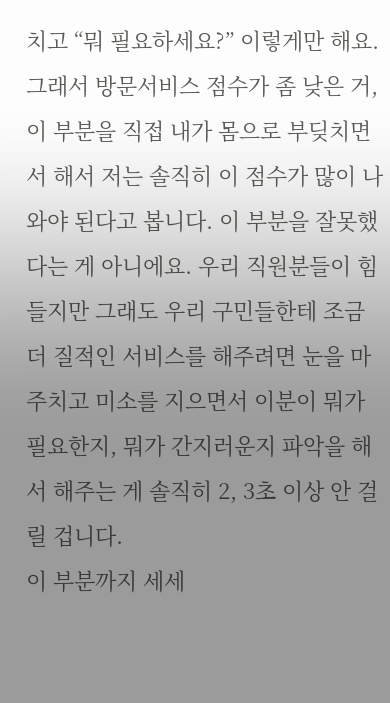치고 “뭐 필요하세요?” 이렇게만 해요.
그래서 방문서비스 점수가 좀 낮은 거, 이 부분을 직접 내가 몸으로 부딪치면서 해서 저는 솔직히 이 점수가 많이 나와야 된다고 봅니다. 이 부분을 잘못했다는 게 아니에요. 우리 직원분들이 힘들지만 그래도 우리 구민들한테 조금 더 질적인 서비스를 해주려면 눈을 마주치고 미소를 지으면서 이분이 뭐가 필요한지, 뭐가 간지러운지 파악을 해서 해주는 게 솔직히 2, 3초 이상 안 걸릴 겁니다.
이 부분까지 세세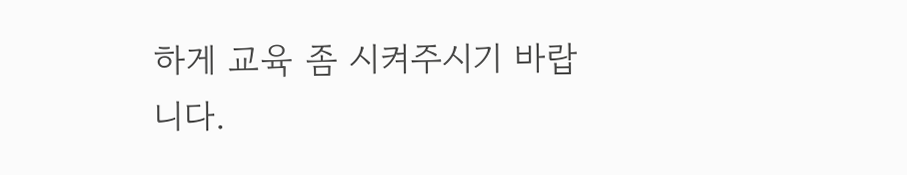하게 교육 좀 시켜주시기 바랍니다.